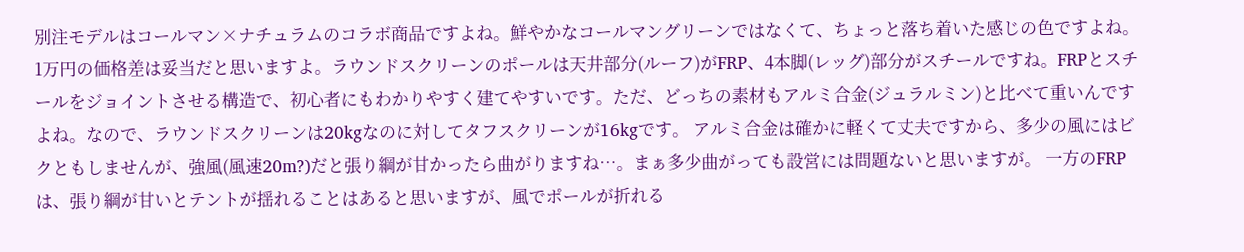別注モデルはコールマン×ナチュラムのコラボ商品ですよね。鮮やかなコールマングリーンではなくて、ちょっと落ち着いた感じの色ですよね。 1万円の価格差は妥当だと思いますよ。ラウンドスクリーンのポールは天井部分(ルーフ)がFRP、4本脚(レッグ)部分がスチールですね。FRPとスチールをジョイントさせる構造で、初心者にもわかりやすく建てやすいです。ただ、どっちの素材もアルミ合金(ジュラルミン)と比べて重いんですよね。なので、ラウンドスクリーンは20kgなのに対してタフスクリーンが16kgです。 アルミ合金は確かに軽くて丈夫ですから、多少の風にはビクともしませんが、強風(風速20m?)だと張り綱が甘かったら曲がりますね…。まぁ多少曲がっても設営には問題ないと思いますが。 一方のFRPは、張り綱が甘いとテントが揺れることはあると思いますが、風でポールが折れる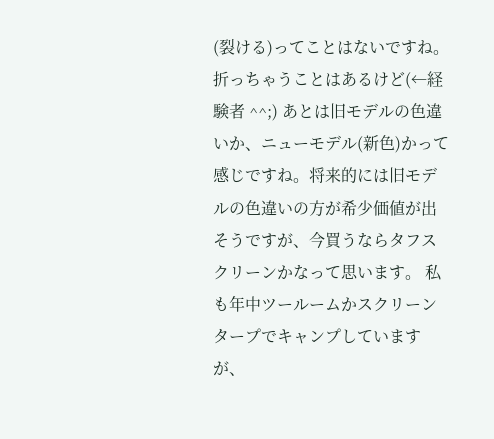(裂ける)ってことはないですね。 折っちゃうことはあるけど(←経験者 ^^;) あとは旧モデルの色違いか、ニューモデル(新色)かって感じですね。将来的には旧モデルの色違いの方が希少価値が出そうですが、今買うならタフスクリーンかなって思います。 私も年中ツールームかスクリーンタープでキャンプしていますが、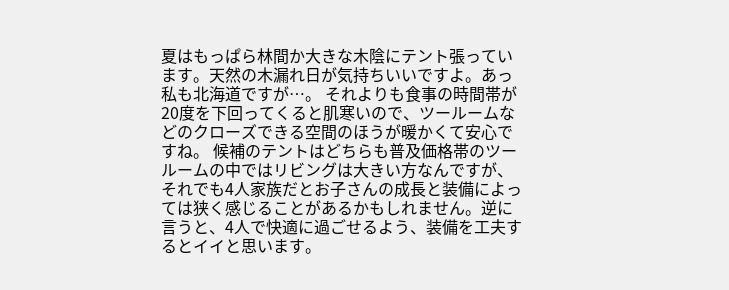夏はもっぱら林間か大きな木陰にテント張っています。天然の木漏れ日が気持ちいいですよ。あっ私も北海道ですが…。 それよりも食事の時間帯が20度を下回ってくると肌寒いので、ツールームなどのクローズできる空間のほうが暖かくて安心ですね。 候補のテントはどちらも普及価格帯のツールームの中ではリビングは大きい方なんですが、それでも4人家族だとお子さんの成長と装備によっては狭く感じることがあるかもしれません。逆に言うと、4人で快適に過ごせるよう、装備を工夫するとイイと思います。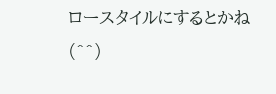ロースタイルにするとかね (^^)